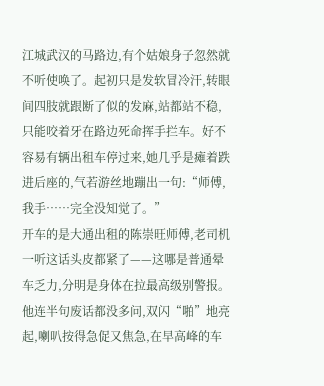江城武汉的马路边,有个姑娘身子忽然就不听使唤了。起初只是发软冒冷汗,转眼间四肢就跟断了似的发麻,站都站不稳,只能咬着牙在路边死命挥手拦车。好不容易有辆出租车停过来,她几乎是瘫着跌进后座的,气若游丝地蹦出一句:“师傅,我手……完全没知觉了。”
开车的是大通出租的陈崇旺师傅,老司机一听这话头皮都紧了——这哪是普通晕车乏力,分明是身体在拉最高级别警报。他连半句废话都没多问,双闪“啪”地亮起,喇叭按得急促又焦急,在早高峰的车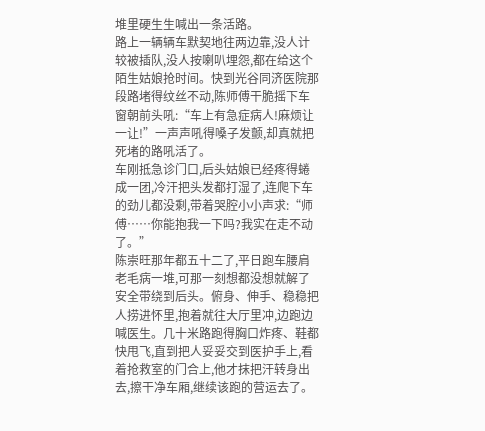堆里硬生生喊出一条活路。
路上一辆辆车默契地往两边靠,没人计较被插队,没人按喇叭埋怨,都在给这个陌生姑娘抢时间。快到光谷同济医院那段路堵得纹丝不动,陈师傅干脆摇下车窗朝前头吼:“车上有急症病人!麻烦让一让!”一声声吼得嗓子发颤,却真就把死堵的路吼活了。
车刚抵急诊门口,后头姑娘已经疼得蜷成一团,冷汗把头发都打湿了,连爬下车的劲儿都没剩,带着哭腔小小声求:“师傅……你能抱我一下吗?我实在走不动了。”
陈崇旺那年都五十二了,平日跑车腰肩老毛病一堆,可那一刻想都没想就解了安全带绕到后头。俯身、伸手、稳稳把人捞进怀里,抱着就往大厅里冲,边跑边喊医生。几十米路跑得胸口炸疼、鞋都快甩飞,直到把人妥妥交到医护手上,看着抢救室的门合上,他才抹把汗转身出去,擦干净车厢,继续该跑的营运去了。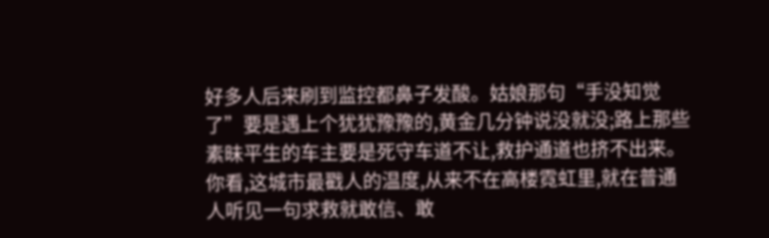好多人后来刷到监控都鼻子发酸。姑娘那句“手没知觉了”要是遇上个犹犹豫豫的,黄金几分钟说没就没;路上那些素昧平生的车主要是死守车道不让,救护通道也挤不出来。你看,这城市最戳人的温度,从来不在高楼霓虹里,就在普通人听见一句求救就敢信、敢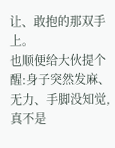让、敢抱的那双手上。
也顺便给大伙提个醒:身子突然发麻、无力、手脚没知觉,真不是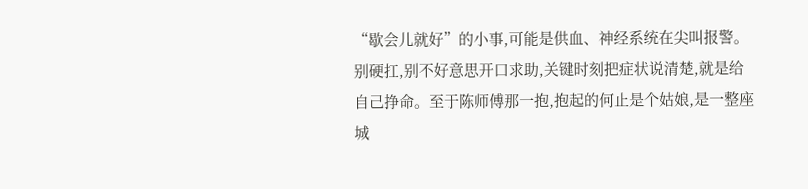“歇会儿就好”的小事,可能是供血、神经系统在尖叫报警。别硬扛,别不好意思开口求助,关键时刻把症状说清楚,就是给自己挣命。至于陈师傅那一抱,抱起的何止是个姑娘,是一整座城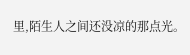里,陌生人之间还没凉的那点光。